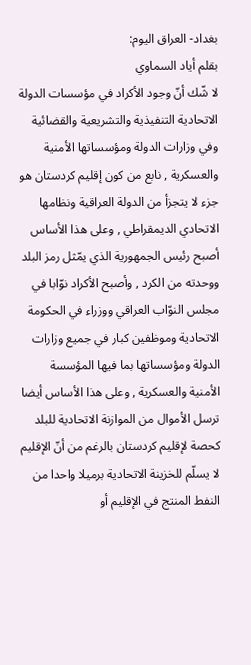بغداد- العراق اليوم:
بقلم أياد السماوي
لا شّك أنّ وجود الأكراد في مؤسسات الدولة الاتحادية التنفيذية والتشريعية والقضائية وفي وزارات الدولة ومؤسساتها الأمنية والعسكرية , نابع من كون إقليم كردستان هو جزء لا يتجزأ من الدولة العراقية ونظامها الاتحادي الديمقراطي , وعلى هذا الأساس أصبح رئيس الجمهورية الذي يمّثل رمز البلد ووحدته من الكرد , وأصبح الأكراد نوّابا في مجلس النوّاب العراقي ووزراء في الحكومة الاتحادية وموظفين كبار في جميع وزارات الدولة ومؤسساتها بما فيها المؤسسة الأمنية والعسكرية , وعلى هذا الأساس أيضا ترسل الأموال من الموازنة الاتحادية للبلد كحصة لإقليم كردستان بالرغم من أنّ الإقليم لا يسلّم للخزينة الاتحادية برميلا واحدا من النفط المنتج في الإقليم أو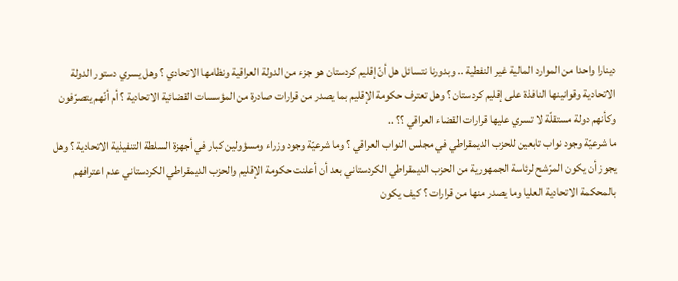دينارا واحدا من الموارد المالية غير النفطية .. وبدورنا نتسائل هل أنّ إقليم كردستان هو جزء من الدولة العراقية ونظامها الاتحادي ؟ وهل يسري دستور الدولة الاتحادية وقوانينها النافذة على إقليم كردستان ؟ وهل تعترف حكومة الإقليم بما يصدر من قرارات صادرة من المؤسسات القضائية الاتحادية ؟ أم أنّهم يتصرّفون وكأنهم دولة مستقلّة لا تسري عليها قرارات القضاء العراقي ؟؟ ..
ما شرعيّة وجود نواب تابعين للحزب الديمقراطي في مجلس النواب العراقي ؟ وما شرعيّة وجود وزراء ومسؤولين كبار في أجهزة السلطة التنفيذية الاتحادية ؟ وهل يجوز أن يكون المرّشح لرئاسة الجمهورية من الحزب الديمقراطي الكردستاني بعد أن أعلنت حكومة الإقليم والحزب الديمقراطي الكردستاني عدم اعترافهم بالمحكمة الاتحادية العليا وما يصدر منها من قرارات ؟ كيف يكون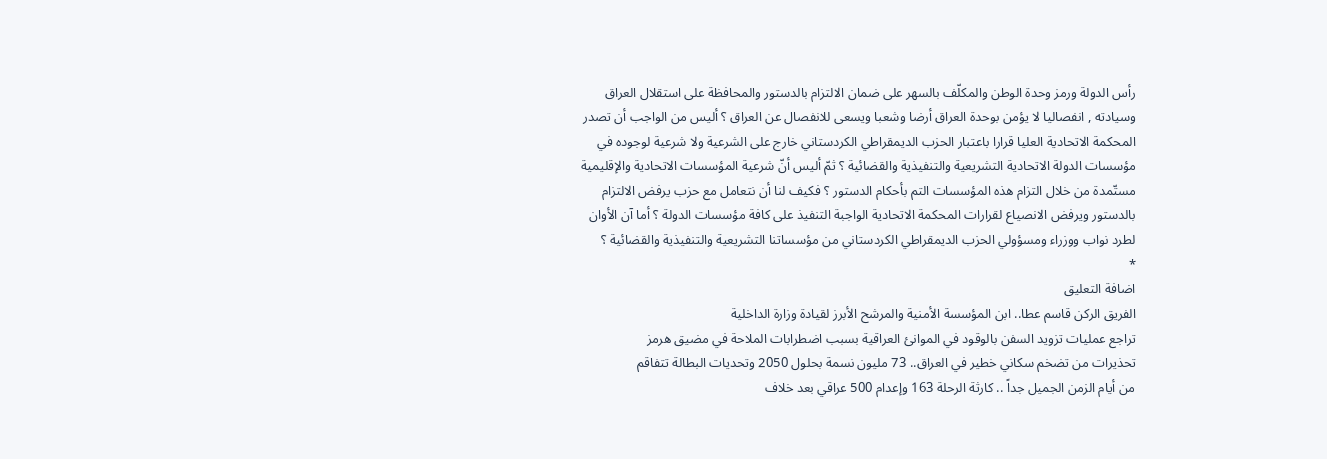رأس الدولة ورمز وحدة الوطن والمكلّف بالسهر على ضمان الالتزام بالدستور والمحافظة على استقلال العراق وسيادته , انفصاليا لا يؤمن بوحدة العراق أرضا وشعبا ويسعى للانفصال عن العراق ؟ أليس من الواجب أن تصدر المحكمة الاتحادية العليا قرارا باعتبار الحزب الديمقراطي الكردستاني خارج على الشرعية ولا شرعية لوجوده في مؤسسات الدولة الاتحادية التشريعية والتنفيذية والقضائية ؟ ثمّ أليس أنّ شرعية المؤسسات الاتحادية والإقليمية مستّمدة من خلال التزام هذه المؤسسات التم بأحكام الدستور ؟ فكيف لنا أن نتعامل مع حزب يرفض الالتزام بالدستور ويرفض الانصياع لقرارات المحكمة الاتحادية الواجبة التنفيذ على كافة مؤسسات الدولة ؟ أما آن الأوان لطرد نواب ووزراء ومسؤولي الحزب الديمقراطي الكردستاني من مؤسساتنا التشريعية والتنفيذية والقضائية ؟
*
اضافة التعليق
الفريق الركن قاسم عطا.. ابن المؤسسة الأمنية والمرشح الأبرز لقيادة وزارة الداخلية
تراجع عمليات تزويد السفن بالوقود في الموانئ العراقية بسبب اضطرابات الملاحة في مضيق هرمز
تحذيرات من تضخم سكاني خطير في العراق.. 73 مليون نسمة بحلول 2050 وتحديات البطالة تتفاقم
من أيام الزمن الجميل جداً .. كارثة الرحلة 163 وإعدام 500 عراقي بعد خلاف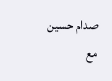صدام حسين مع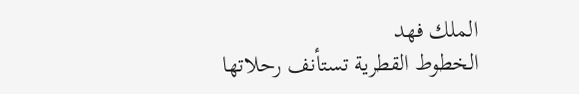الملك فهد
الخطوط القطرية تستأنف رحلاتها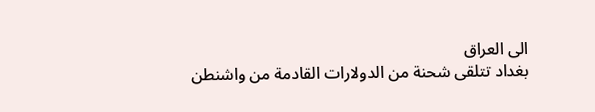الى العراق
بغداد تتلقى شحنة من الدولارات القادمة من واشنطن